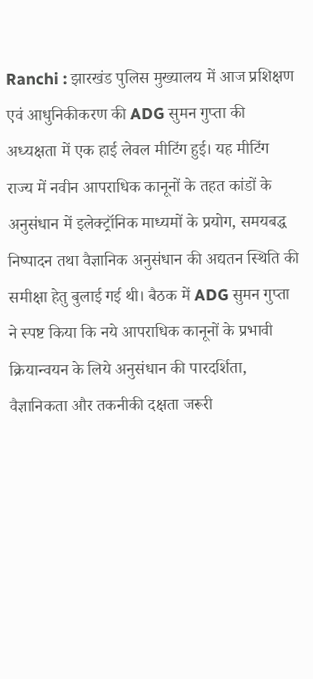Ranchi : झारखंड पुलिस मुख्यालय में आज प्रशिक्षण एवं आधुनिकीकरण की ADG सुमन गुप्ता की अध्यक्षता में एक हाई लेवल मीटिंग हुई। यह मीटिंग राज्य में नवीन आपराधिक कानूनों के तहत कांडों के अनुसंधान में इलेक्ट्रॉनिक माध्यमों के प्रयोग, समयबद्ध निष्पादन तथा वैज्ञानिक अनुसंधान की अद्यतन स्थिति की समीक्षा हेतु बुलाई गई थी। बैठक में ADG सुमन गुप्ता ने स्पष्ट किया कि नये आपराधिक कानूनों के प्रभावी क्रियान्वयन के लिये अनुसंधान की पारदर्शिता, वैज्ञानिकता और तकनीकी दक्षता जरूरी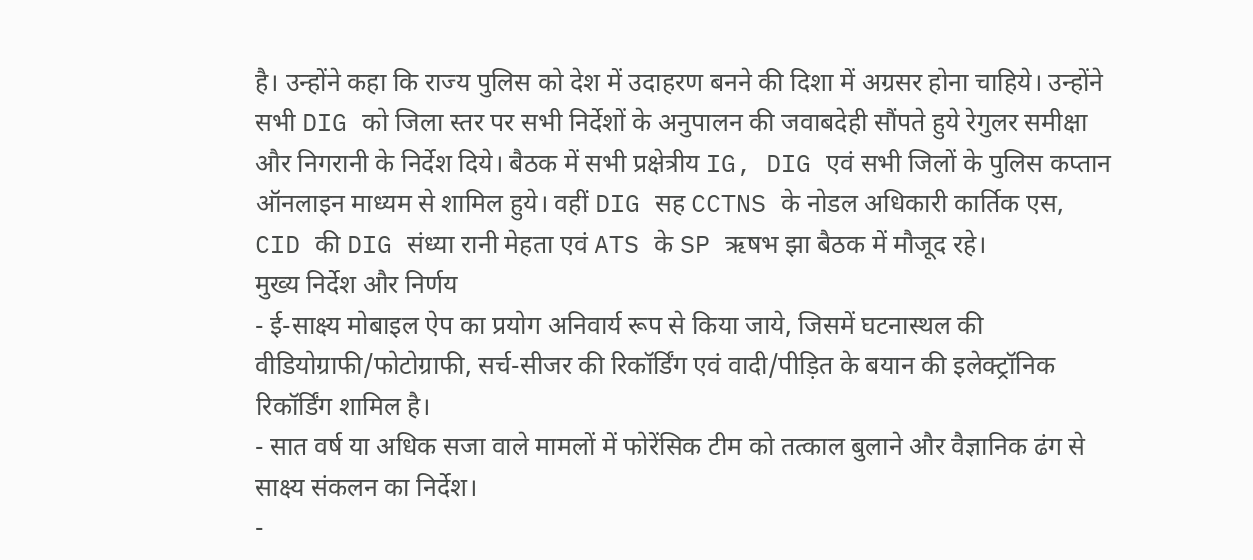है। उन्होंने कहा कि राज्य पुलिस को देश में उदाहरण बनने की दिशा में अग्रसर होना चाहिये। उन्होंने सभी DIG को जिला स्तर पर सभी निर्देशों के अनुपालन की जवाबदेही सौंपते हुये रेगुलर समीक्षा और निगरानी के निर्देश दिये। बैठक में सभी प्रक्षेत्रीय IG, DIG एवं सभी जिलों के पुलिस कप्तान ऑनलाइन माध्यम से शामिल हुये। वहीं DIG सह CCTNS के नोडल अधिकारी कार्तिक एस, CID की DIG संध्या रानी मेहता एवं ATS के SP ऋषभ झा बैठक में मौजूद रहे।
मुख्य निर्देश और निर्णय
- ई-साक्ष्य मोबाइल ऐप का प्रयोग अनिवार्य रूप से किया जाये, जिसमें घटनास्थल की वीडियोग्राफी/फोटोग्राफी, सर्च-सीजर की रिकॉर्डिंग एवं वादी/पीड़ित के बयान की इलेक्ट्रॉनिक रिकॉर्डिंग शामिल है।
- सात वर्ष या अधिक सजा वाले मामलों में फोरेंसिक टीम को तत्काल बुलाने और वैज्ञानिक ढंग से साक्ष्य संकलन का निर्देश।
-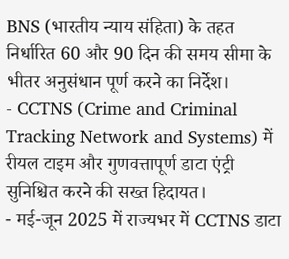BNS (भारतीय न्याय संहिता) के तहत निर्धारित 60 और 90 दिन की समय सीमा के भीतर अनुसंधान पूर्ण करने का निर्देश।
- CCTNS (Crime and Criminal Tracking Network and Systems) में रीयल टाइम और गुणवत्तापूर्ण डाटा एंट्री सुनिश्चित करने की सख्त हिदायत।
- मई-जून 2025 में राज्यभर में CCTNS डाटा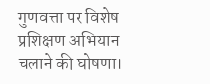गुणवत्ता पर विशेष प्रशिक्षण अभियान चलाने की घोषणा।